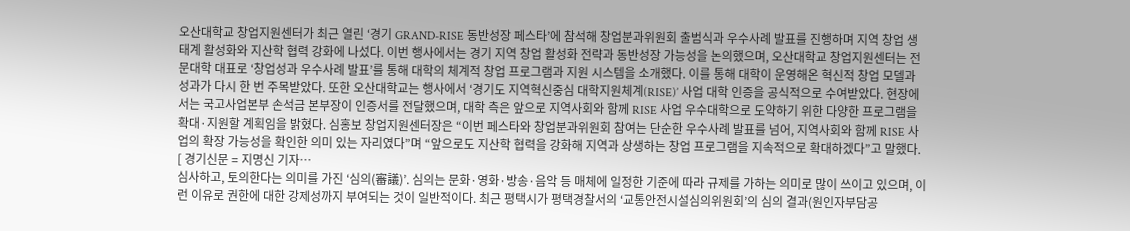오산대학교 창업지원센터가 최근 열린 ‘경기 GRAND-RISE 동반성장 페스타’에 참석해 창업분과위원회 출범식과 우수사례 발표를 진행하며 지역 창업 생태계 활성화와 지산학 협력 강화에 나섰다. 이번 행사에서는 경기 지역 창업 활성화 전략과 동반성장 가능성을 논의했으며, 오산대학교 창업지원센터는 전문대학 대표로 ‘창업성과 우수사례 발표’를 통해 대학의 체계적 창업 프로그램과 지원 시스템을 소개했다. 이를 통해 대학이 운영해온 혁신적 창업 모델과 성과가 다시 한 번 주목받았다. 또한 오산대학교는 행사에서 ‘경기도 지역혁신중심 대학지원체계(RISE)’ 사업 대학 인증을 공식적으로 수여받았다. 현장에서는 국고사업본부 손석금 본부장이 인증서를 전달했으며, 대학 측은 앞으로 지역사회와 함께 RISE 사업 우수대학으로 도약하기 위한 다양한 프로그램을 확대·지원할 계획임을 밝혔다. 심홍보 창업지원센터장은 “이번 페스타와 창업분과위원회 참여는 단순한 우수사례 발표를 넘어, 지역사회와 함께 RISE 사업의 확장 가능성을 확인한 의미 있는 자리였다”며 “앞으로도 지산학 협력을 강화해 지역과 상생하는 창업 프로그램을 지속적으로 확대하겠다”고 말했다. [ 경기신문 = 지명신 기자…
심사하고, 토의한다는 의미를 가진 ‘심의(審議)’. 심의는 문화·영화·방송·음악 등 매체에 일정한 기준에 따라 규제를 가하는 의미로 많이 쓰이고 있으며, 이런 이유로 권한에 대한 강제성까지 부여되는 것이 일반적이다. 최근 평택시가 평택경찰서의 ‘교통안전시설심의위원회’의 심의 결과(원인자부담공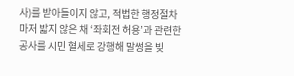사)를 받아들이지 않고, 적법한 행정절차마저 밟지 않은 채 ‘좌회전 허용’과 관련한 공사를 시민 혈세로 강행해 말썽을 빚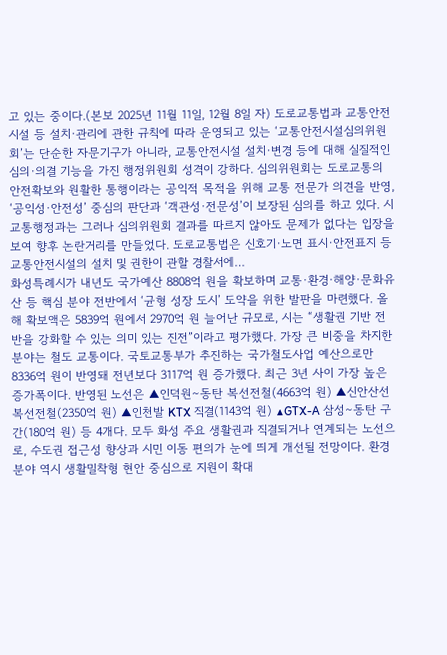고 있는 중이다.(본보 2025년 11월 11일, 12월 8일 자) 도로교통법과 교통안전시설 등 설치·관리에 관한 규칙에 따라 운영되고 있는 ‘교통안전시설심의위원회’는 단순한 자문기구가 아니라, 교통안전시설 설치·변경 등에 대해 실질적인 심의·의결 기능을 가진 행정위원회 성격이 강하다. 심의위원회는 도로교통의 안전확보와 원활한 통행이라는 공익적 목적을 위해 교통 전문가 의견을 반영, ‘공익성·안전성’ 중심의 판단과 ‘객관성·전문성’이 보장된 심의를 하고 있다. 시 교통행정과는 그러나 심의위원회 결과를 따르지 않아도 문제가 없다는 입장을 보여 향후 논란거리를 만들었다. 도로교통법은 신호기·노면 표시·안전표지 등 교통안전시설의 설치 및 권한이 관할 경찰서에…
화성특례시가 내년도 국가예산 8808억 원을 확보하며 교통·환경·해양·문화유산 등 핵심 분야 전반에서 ‘균형 성장 도시’ 도약을 위한 발판을 마련했다. 올해 확보액은 5839억 원에서 2970억 원 늘어난 규모로, 시는 “생활권 기반 전반을 강화할 수 있는 의미 있는 진전”이라고 평가했다. 가장 큰 비중을 차지한 분야는 철도 교통이다. 국토교통부가 추진하는 국가철도사업 예산으로만 8336억 원이 반영돼 전년보다 3117억 원 증가했다. 최근 3년 사이 가장 높은 증가폭이다. 반영된 노선은 ▲인덕원∼동탄 복선전철(4663억 원) ▲신안산선 복선전철(2350억 원) ▲인천발 KTX 직결(1143억 원) ▲GTX-A 삼성∼동탄 구간(180억 원) 등 4개다. 모두 화성 주요 생활권과 직결되거나 연계되는 노선으로, 수도권 접근성 향상과 시민 이동 편의가 눈에 띄게 개선될 전망이다. 환경 분야 역시 생활밀착형 현안 중심으로 지원이 확대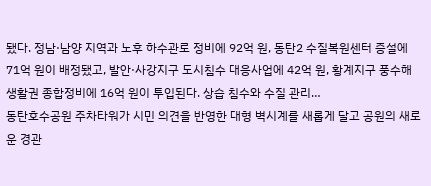됐다. 정남·남양 지역과 노후 하수관로 정비에 92억 원, 동탄2 수질복원센터 증설에 71억 원이 배정됐고, 발안·사강지구 도시침수 대응사업에 42억 원, 황계지구 풍수해 생활권 종합정비에 16억 원이 투입된다. 상습 침수와 수질 관리…
동탄호수공원 주차타워가 시민 의견을 반영한 대형 벽시계를 새롭게 달고 공원의 새로운 경관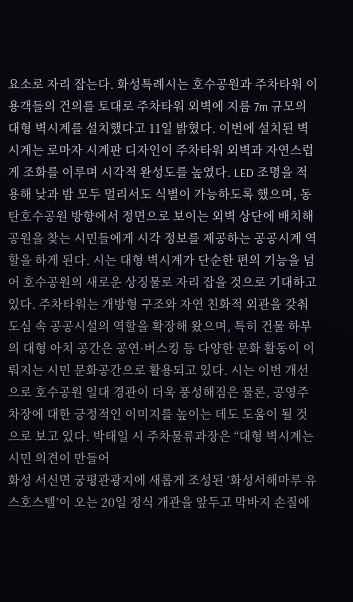요소로 자리 잡는다. 화성특례시는 호수공원과 주차타워 이용객들의 건의를 토대로 주차타워 외벽에 지름 7m 규모의 대형 벽시계를 설치했다고 11일 밝혔다. 이번에 설치된 벽시계는 로마자 시계판 디자인이 주차타워 외벽과 자연스럽게 조화를 이루며 시각적 완성도를 높였다. LED 조명을 적용해 낮과 밤 모두 멀리서도 식별이 가능하도록 했으며, 동탄호수공원 방향에서 정면으로 보이는 외벽 상단에 배치해 공원을 찾는 시민들에게 시각 정보를 제공하는 공공시계 역할을 하게 된다. 시는 대형 벽시계가 단순한 편의 기능을 넘어 호수공원의 새로운 상징물로 자리 잡을 것으로 기대하고 있다. 주차타워는 개방형 구조와 자연 친화적 외관을 갖춰 도심 속 공공시설의 역할을 확장해 왔으며, 특히 건물 하부의 대형 아치 공간은 공연·버스킹 등 다양한 문화 활동이 이뤄지는 시민 문화공간으로 활용되고 있다. 시는 이번 개선으로 호수공원 일대 경관이 더욱 풍성해짐은 물론, 공영주차장에 대한 긍정적인 이미지를 높이는 데도 도움이 될 것으로 보고 있다. 박태일 시 주차물류과장은 “대형 벽시계는 시민 의견이 만들어
화성 서신면 궁평관광지에 새롭게 조성된 ‘화성서해마루 유스호스텔’이 오는 20일 정식 개관을 앞두고 막바지 손질에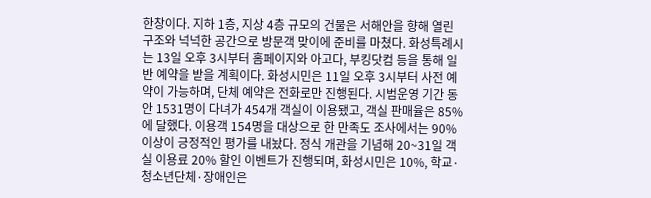한창이다. 지하 1층, 지상 4층 규모의 건물은 서해안을 향해 열린 구조와 넉넉한 공간으로 방문객 맞이에 준비를 마쳤다. 화성특례시는 13일 오후 3시부터 홈페이지와 아고다, 부킹닷컴 등을 통해 일반 예약을 받을 계획이다. 화성시민은 11일 오후 3시부터 사전 예약이 가능하며, 단체 예약은 전화로만 진행된다. 시범운영 기간 동안 1531명이 다녀가 454개 객실이 이용됐고, 객실 판매율은 85%에 달했다. 이용객 154명을 대상으로 한 만족도 조사에서는 90% 이상이 긍정적인 평가를 내놨다. 정식 개관을 기념해 20~31일 객실 이용료 20% 할인 이벤트가 진행되며, 화성시민은 10%, 학교·청소년단체·장애인은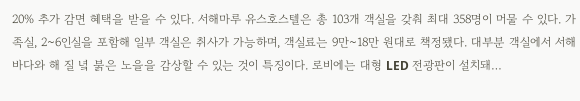20% 추가 감면 혜택을 받을 수 있다. 서해마루 유스호스텔은 총 103개 객실을 갖춰 최대 358명이 머물 수 있다. 가족실, 2~6인실을 포함해 일부 객실은 취사가 가능하며, 객실료는 9만~18만 원대로 책정됐다. 대부분 객실에서 서해 바다와 해 질 녘 붉은 노을을 감상할 수 있는 것이 특징이다. 로비에는 대형 LED 전광판이 설치돼…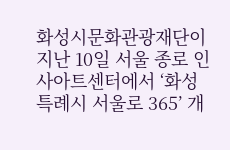화성시문화관광재단이 지난 10일 서울 종로 인사아트센터에서 ‘화성특례시 서울로 365’ 개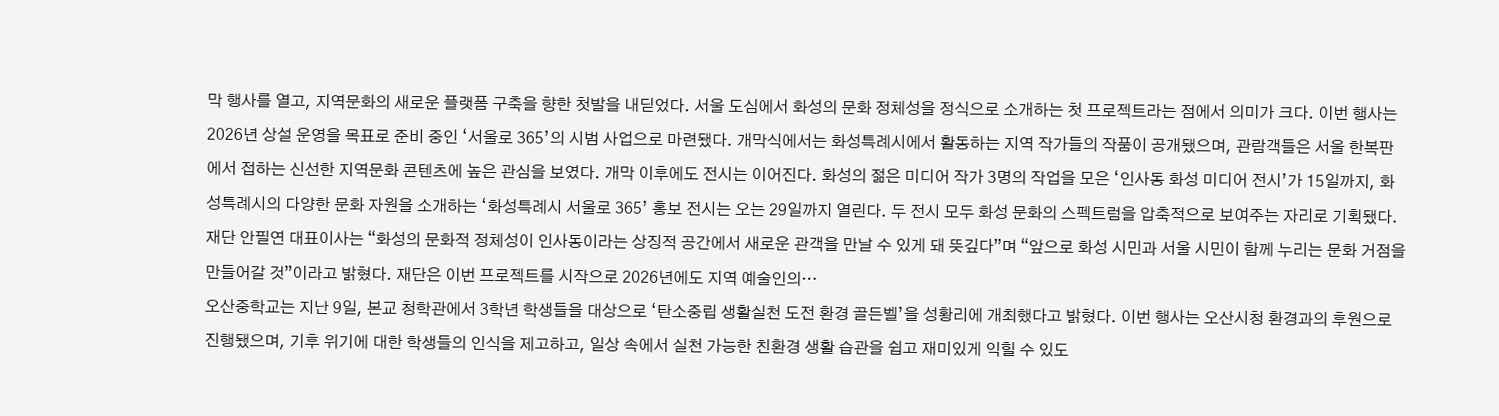막 행사를 열고, 지역문화의 새로운 플랫폼 구축을 향한 첫발을 내딛었다. 서울 도심에서 화성의 문화 정체성을 정식으로 소개하는 첫 프로젝트라는 점에서 의미가 크다. 이번 행사는 2026년 상설 운영을 목표로 준비 중인 ‘서울로 365’의 시범 사업으로 마련됐다. 개막식에서는 화성특례시에서 활동하는 지역 작가들의 작품이 공개됐으며, 관람객들은 서울 한복판에서 접하는 신선한 지역문화 콘텐츠에 높은 관심을 보였다. 개막 이후에도 전시는 이어진다. 화성의 젊은 미디어 작가 3명의 작업을 모은 ‘인사동 화성 미디어 전시’가 15일까지, 화성특례시의 다양한 문화 자원을 소개하는 ‘화성특례시 서울로 365’ 홍보 전시는 오는 29일까지 열린다. 두 전시 모두 화성 문화의 스펙트럼을 압축적으로 보여주는 자리로 기획됐다. 재단 안필연 대표이사는 “화성의 문화적 정체성이 인사동이라는 상징적 공간에서 새로운 관객을 만날 수 있게 돼 뜻깊다”며 “앞으로 화성 시민과 서울 시민이 함께 누리는 문화 거점을 만들어갈 것”이라고 밝혔다. 재단은 이번 프로젝트를 시작으로 2026년에도 지역 예술인의…
오산중학교는 지난 9일, 본교 청학관에서 3학년 학생들을 대상으로 ‘탄소중립 생활실천 도전 환경 골든벨’을 성황리에 개최했다고 밝혔다. 이번 행사는 오산시청 환경과의 후원으로 진행됐으며, 기후 위기에 대한 학생들의 인식을 제고하고, 일상 속에서 실천 가능한 친환경 생활 습관을 쉽고 재미있게 익힐 수 있도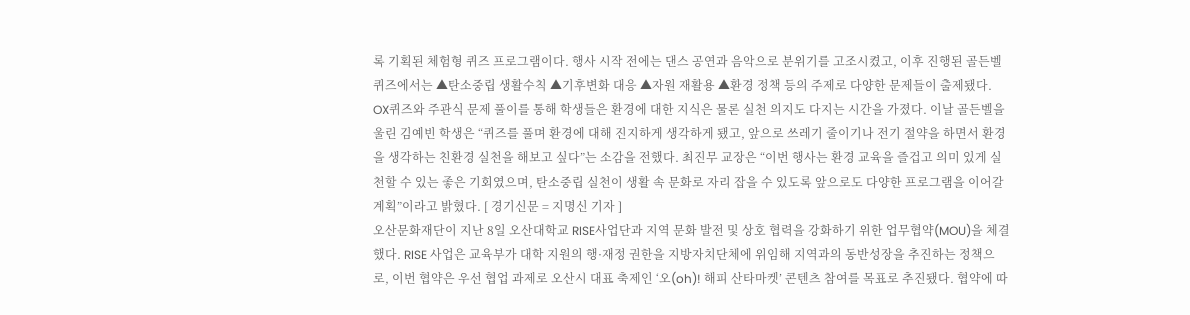록 기획된 체험형 퀴즈 프로그램이다. 행사 시작 전에는 댄스 공연과 음악으로 분위기를 고조시켰고, 이후 진행된 골든벨 퀴즈에서는 ▲탄소중립 생활수칙 ▲기후변화 대응 ▲자원 재활용 ▲환경 정책 등의 주제로 다양한 문제들이 출제됐다. OX퀴즈와 주관식 문제 풀이를 통해 학생들은 환경에 대한 지식은 물론 실천 의지도 다지는 시간을 가졌다. 이날 골든벨을 울린 김예빈 학생은 “퀴즈를 풀며 환경에 대해 진지하게 생각하게 됐고, 앞으로 쓰레기 줄이기나 전기 절약을 하면서 환경을 생각하는 친환경 실천을 해보고 싶다”는 소감을 전했다. 최진무 교장은 “이번 행사는 환경 교육을 즐겁고 의미 있게 실천할 수 있는 좋은 기회였으며, 탄소중립 실천이 생활 속 문화로 자리 잡을 수 있도록 앞으로도 다양한 프로그램을 이어갈 계획”이라고 밝혔다. [ 경기신문 = 지명신 기자 ]
오산문화재단이 지난 8일 오산대학교 RISE사업단과 지역 문화 발전 및 상호 협력을 강화하기 위한 업무협약(MOU)을 체결했다. RISE 사업은 교육부가 대학 지원의 행·재정 권한을 지방자치단체에 위임해 지역과의 동반성장을 추진하는 정책으로, 이번 협약은 우선 협업 과제로 오산시 대표 축제인 ‘오(oh)! 해피 산타마켓’ 콘텐츠 참여를 목표로 추진됐다. 협약에 따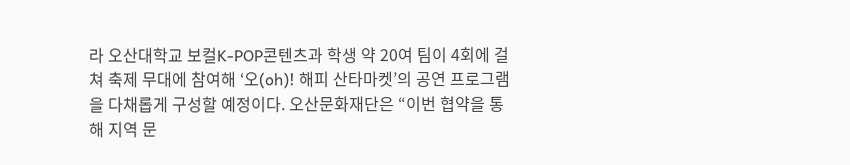라 오산대학교 보컬K-POP콘텐츠과 학생 약 20여 팀이 4회에 걸쳐 축제 무대에 참여해 ‘오(oh)! 해피 산타마켓’의 공연 프로그램을 다채롭게 구성할 예정이다. 오산문화재단은 “이번 협약을 통해 지역 문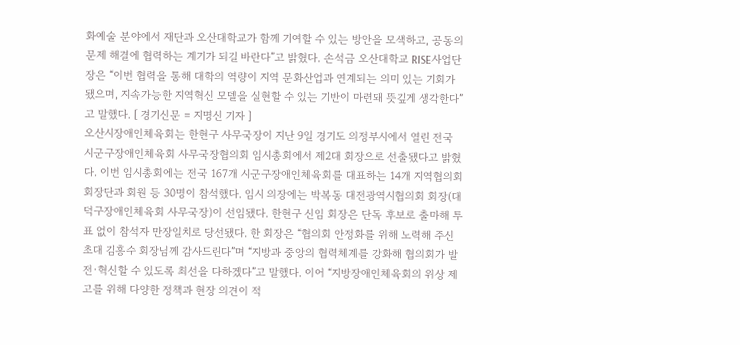화예술 분야에서 재단과 오산대학교가 함께 기여할 수 있는 방안을 모색하고, 공동의 문제 해결에 협력하는 계기가 되길 바란다”고 밝혔다. 손석금 오산대학교 RISE사업단장은 “이번 협력을 통해 대학의 역량이 지역 문화산업과 연계되는 의미 있는 기회가 됐으며, 지속가능한 지역혁신 모델을 실현할 수 있는 기반이 마련돼 뜻깊게 생각한다”고 말했다. [ 경기신문 = 지명신 기자 ]
오산시장애인체육회는 한현구 사무국장이 지난 9일 경기도 의정부시에서 열린 전국 시군구장애인체육회 사무국장협의회 임시총회에서 제2대 회장으로 선출됐다고 밝혔다. 이번 임시총회에는 전국 167개 시군구장애인체육회를 대표하는 14개 지역협의회 회장단과 회원 등 30명이 참석했다. 임시 의장에는 박복동 대전광역시협의회 회장(대덕구장애인체육회 사무국장)이 선임됐다. 한현구 신임 회장은 단독 후보로 출마해 투표 없이 참석자 만장일치로 당선됐다. 한 회장은 “협의회 안정화를 위해 노력해 주신 초대 김흥수 회장님께 감사드린다”며 “지방과 중앙의 협력체계를 강화해 협의회가 발전·혁신할 수 있도록 최선을 다하겠다”고 말했다. 이어 “지방장애인체육회의 위상 제고를 위해 다양한 정책과 현장 의견이 적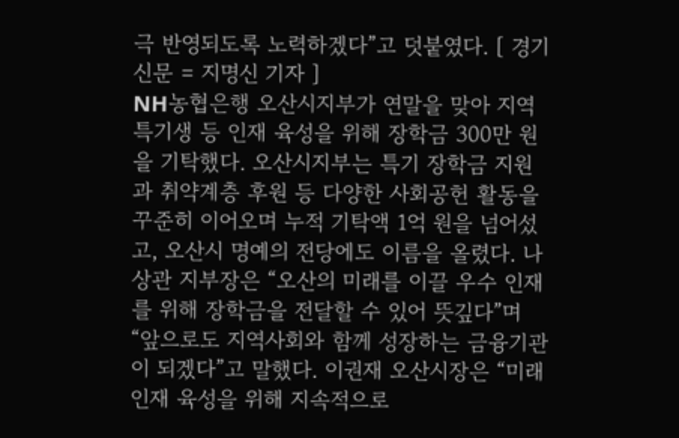극 반영되도록 노력하겠다”고 덧붙였다. [ 경기신문 = 지명신 기자 ]
NH농협은행 오산시지부가 연말을 맞아 지역 특기생 등 인재 육성을 위해 장학금 300만 원을 기탁했다. 오산시지부는 특기 장학금 지원과 취약계층 후원 등 다양한 사회공헌 활동을 꾸준히 이어오며 누적 기탁액 1억 원을 넘어섰고, 오산시 명예의 전당에도 이름을 올렸다. 나상관 지부장은 “오산의 미래를 이끌 우수 인재를 위해 장학금을 전달할 수 있어 뜻깊다”며 “앞으로도 지역사회와 함께 성장하는 금융기관이 되겠다”고 말했다. 이권재 오산시장은 “미래 인재 육성을 위해 지속적으로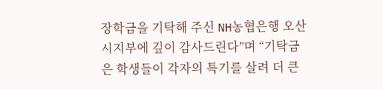장학금을 기탁해 주신 NH농협은행 오산시지부에 깊이 감사드린다”며 “기탁금은 학생들이 각자의 특기를 살려 더 큰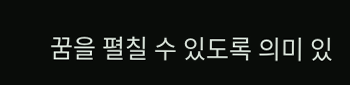꿈을 펼칠 수 있도록 의미 있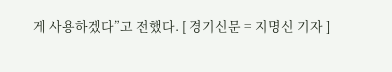게 사용하겠다”고 전했다. [ 경기신문 = 지명신 기자 ]